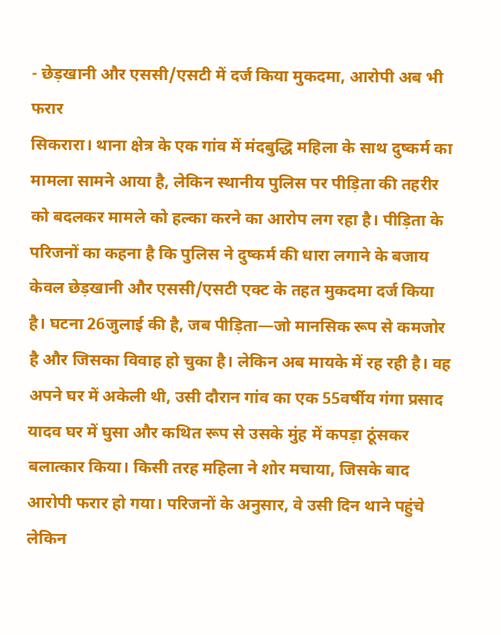- छेड़खानी और एससी/एसटी में दर्ज किया मुकदमा, आरोपी अब भी फरार
सिकरारा। थाना क्षेत्र के एक गांव में मंदबुद्धि महिला के साथ दुष्कर्म का मामला सामने आया है, लेकिन स्थानीय पुलिस पर पीड़िता की तहरीर को बदलकर मामले को हल्का करने का आरोप लग रहा है। पीड़िता के परिजनों का कहना है कि पुलिस ने दुष्कर्म की धारा लगाने के बजाय केवल छेड़खानी और एससी/एसटी एक्ट के तहत मुकदमा दर्ज किया है। घटना 26जुलाई की है, जब पीड़िता—जो मानसिक रूप से कमजोर है और जिसका विवाह हो चुका है। लेकिन अब मायके में रह रही है। वह अपने घर में अकेली थी, उसी दौरान गांव का एक 55वर्षीय गंगा प्रसाद यादव घर में घुसा और कथित रूप से उसके मुंह में कपड़ा ठूंसकर बलात्कार किया। किसी तरह महिला ने शोर मचाया, जिसके बाद आरोपी फरार हो गया। परिजनों के अनुसार, वे उसी दिन थाने पहुंचे लेकिन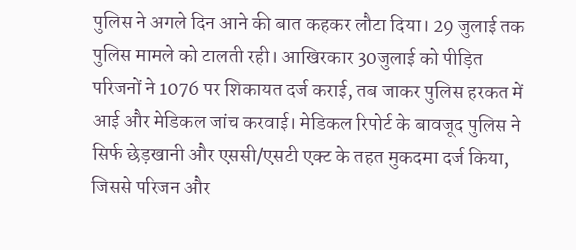पुलिस ने अगले दिन आने की बात कहकर लौटा दिया। 29 जुलाई तक पुलिस मामले को टालती रही। आखिरकार 30जुलाई को पीड़ित परिजनों ने 1076 पर शिकायत दर्ज कराई, तब जाकर पुलिस हरकत में आई और मेडिकल जांच करवाई। मेडिकल रिपोर्ट के बावजूद पुलिस ने सिर्फ छेड़खानी और एससी/एसटी एक्ट के तहत मुकदमा दर्ज किया, जिससे परिजन और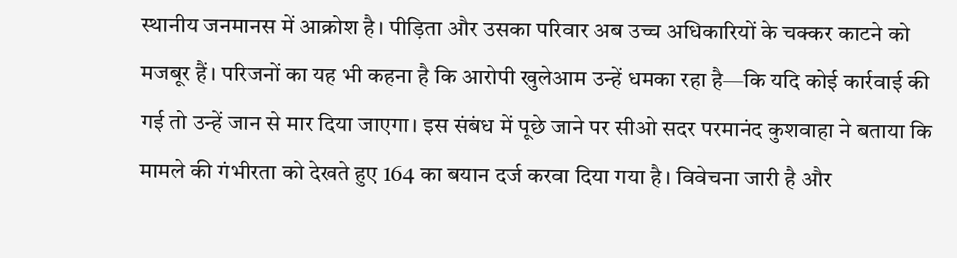स्थानीय जनमानस में आक्रोश है। पीड़िता और उसका परिवार अब उच्च अधिकारियों के चक्कर काटने को मजबूर हैं। परिजनों का यह भी कहना है कि आरोपी खुलेआम उन्हें धमका रहा है—कि यदि कोई कार्रवाई की गई तो उन्हें जान से मार दिया जाएगा। इस संबंध में पूछे जाने पर सीओ सदर परमानंद कुशवाहा ने बताया कि मामले की गंभीरता को देखते हुए 164 का बयान दर्ज करवा दिया गया है। विवेचना जारी है और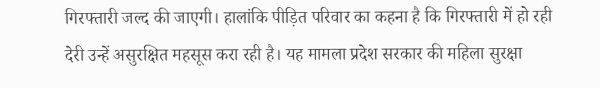गिरफ्तारी जल्द की जाएगी। हालांकि पीड़ित परिवार का कहना है कि गिरफ्तारी में हो रही देरी उन्हें असुरक्षित महसूस करा रही है। यह मामला प्रदेश सरकार की महिला सुरक्षा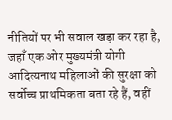नीतियों पर भी सवाल खड़ा कर रहा है, जहाँ एक ओर मुख्यमंत्री योगी आदित्यनाथ महिलाओं की सुरक्षा को सर्वोच्च प्राथमिकता बता रहे हैं, वहीं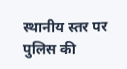स्थानीय स्तर पर पुलिस की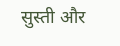सुस्ती और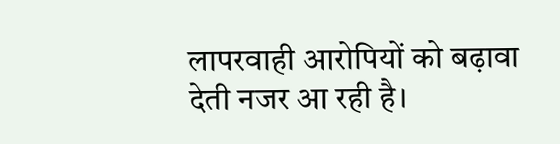लापरवाही आरोपियों को बढ़ावा देती नजर आ रही है।